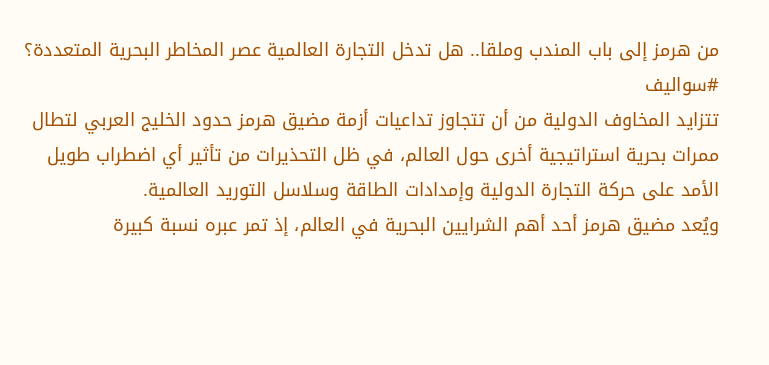من هرمز إلى باب المندب وملقا.. هل تدخل التجارة العالمية عصر المخاطر البحرية المتعددة؟
#سواليف
تتزايد المخاوف الدولية من أن تتجاوز تداعيات أزمة مضيق هرمز حدود الخليج العربي لتطال ممرات بحرية استراتيجية أخرى حول العالم، في ظل التحذيرات من تأثير أي اضطراب طويل الأمد على حركة التجارة الدولية وإمدادات الطاقة وسلاسل التوريد العالمية.
ويُعد مضيق هرمز أحد أهم الشرايين البحرية في العالم، إذ تمر عبره نسبة كبيرة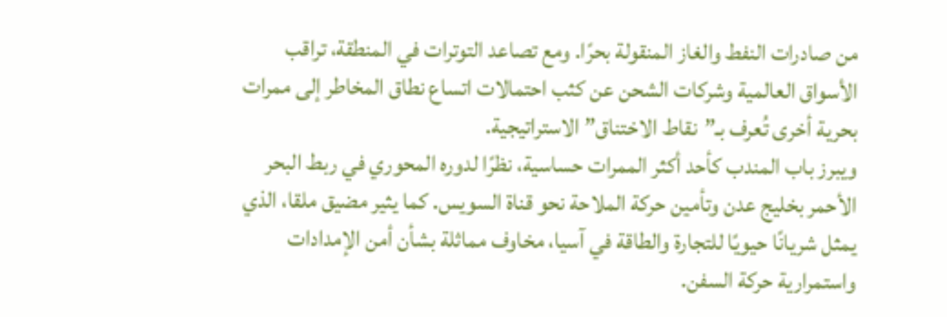من صادرات النفط والغاز المنقولة بحرًا. ومع تصاعد التوترات في المنطقة، تراقب الأسواق العالمية وشركات الشحن عن كثب احتمالات اتساع نطاق المخاطر إلى ممرات بحرية أخرى تُعرف بـ”نقاط الاختناق” الاستراتيجية.
ويبرز باب المندب كأحد أكثر الممرات حساسية، نظرًا لدوره المحوري في ربط البحر الأحمر بخليج عدن وتأمين حركة الملاحة نحو قناة السويس. كما يثير مضيق ملقا، الذي يمثل شريانًا حيويًا للتجارة والطاقة في آسيا، مخاوف مماثلة بشأن أمن الإمدادات واستمرارية حركة السفن.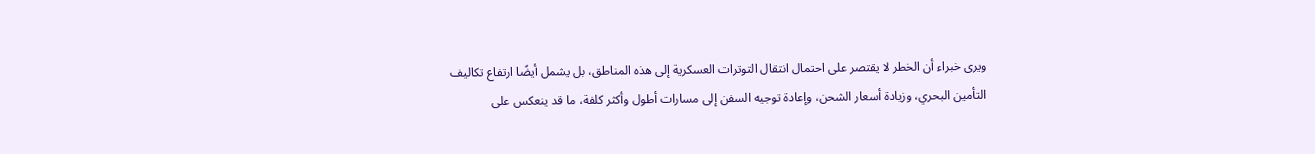ويرى خبراء أن الخطر لا يقتصر على احتمال انتقال التوترات العسكرية إلى هذه المناطق، بل يشمل أيضًا ارتفاع تكاليف التأمين البحري، وزيادة أسعار الشحن، وإعادة توجيه السفن إلى مسارات أطول وأكثر كلفة، ما قد ينعكس على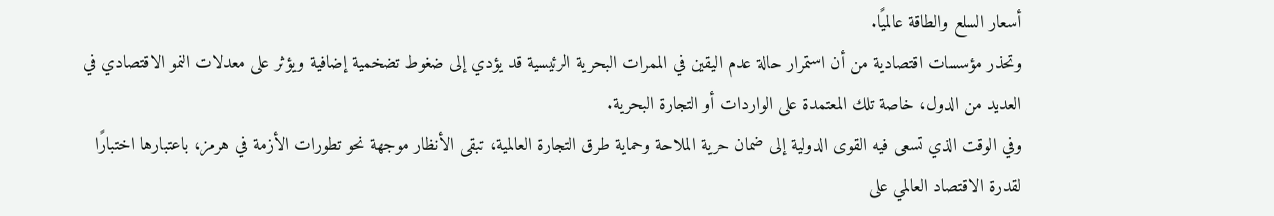أسعار السلع والطاقة عالميًا.
وتحذر مؤسسات اقتصادية من أن استمرار حالة عدم اليقين في الممرات البحرية الرئيسية قد يؤدي إلى ضغوط تضخمية إضافية ويؤثر على معدلات النمو الاقتصادي في العديد من الدول، خاصة تلك المعتمدة على الواردات أو التجارة البحرية.
وفي الوقت الذي تسعى فيه القوى الدولية إلى ضمان حرية الملاحة وحماية طرق التجارة العالمية، تبقى الأنظار موجهة نحو تطورات الأزمة في هرمز، باعتبارها اختبارًا لقدرة الاقتصاد العالمي على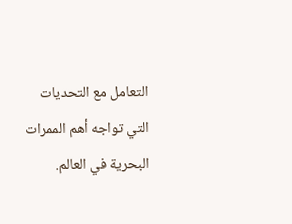التعامل مع التحديات التي تواجه أهم الممرات البحرية في العالم.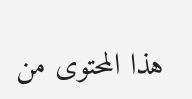هذا المحتوى من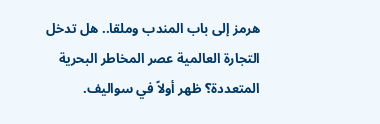هرمز إلى باب المندب وملقا.. هل تدخل التجارة العالمية عصر المخاطر البحرية المتعددة؟ ظهر أولاً في سواليف.